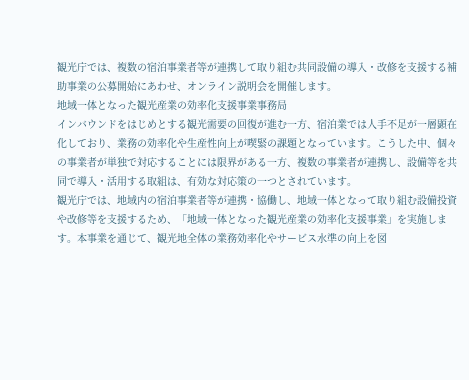観光庁では、複数の宿泊事業者等が連携して取り組む共同設備の導入・改修を支援する補助事業の公募開始にあわせ、オンライン説明会を開催します。
地域一体となった観光産業の効率化支援事業事務局
インバウンドをはじめとする観光需要の回復が進む一方、宿泊業では人手不足が一層顕在化しており、業務の効率化や生産性向上が喫緊の課題となっています。こうした中、個々の事業者が単独で対応することには限界がある一方、複数の事業者が連携し、設備等を共同で導入・活用する取組は、有効な対応策の一つとされています。
観光庁では、地域内の宿泊事業者等が連携・協働し、地域一体となって取り組む設備投資や改修等を支援するため、「地域一体となった観光産業の効率化支援事業」を実施します。本事業を通じて、観光地全体の業務効率化やサービス水準の向上を図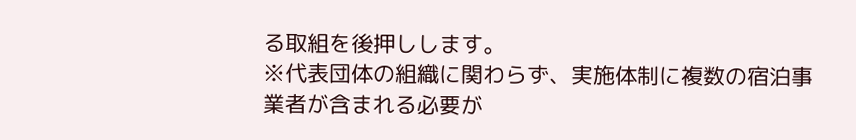る取組を後押しします。
※代表団体の組織に関わらず、実施体制に複数の宿泊事業者が含まれる必要が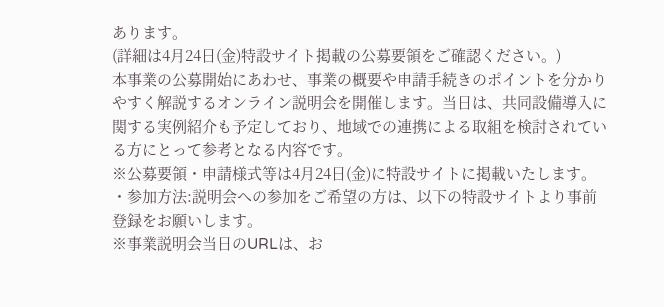あります。
(詳細は4月24日(金)特設サイト掲載の公募要領をご確認ください。)
本事業の公募開始にあわせ、事業の概要や申請手続きのポイントを分かりやすく解説するオンライン説明会を開催します。当日は、共同設備導入に関する実例紹介も予定しており、地域での連携による取組を検討されている方にとって参考となる内容です。
※公募要領・申請様式等は4月24日(金)に特設サイトに掲載いたします。
・参加方法:説明会への参加をご希望の方は、以下の特設サイトより事前登録をお願いします。
※事業説明会当日のURLは、お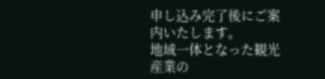申し込み完了後にご案内いたします。
地域一体となった観光産業の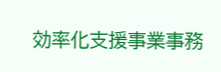効率化支援事業事務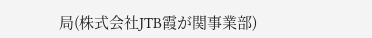局(株式会社JTB霞が関事業部)